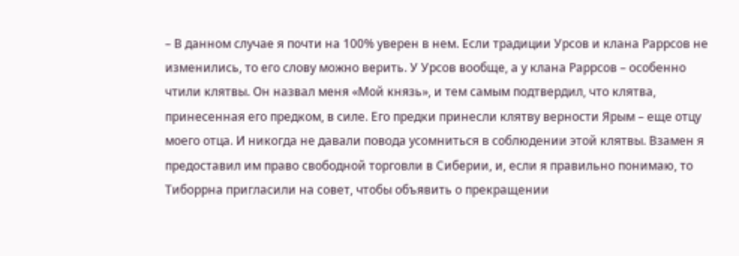– В данном случае я почти на 100% уверен в нем. Если традиции Урсов и клана Раррсов не изменились, то его слову можно верить. У Урсов вообще, а у клана Раррсов – особенно чтили клятвы. Он назвал меня «Мой князь», и тем самым подтвердил, что клятва, принесенная его предком, в силе. Его предки принесли клятву верности Ярым – еще отцу моего отца. И никогда не давали повода усомниться в соблюдении этой клятвы. Взамен я предоставил им право свободной торговли в Сиберии, и, если я правильно понимаю, то Тиборрна пригласили на совет, чтобы объявить о прекращении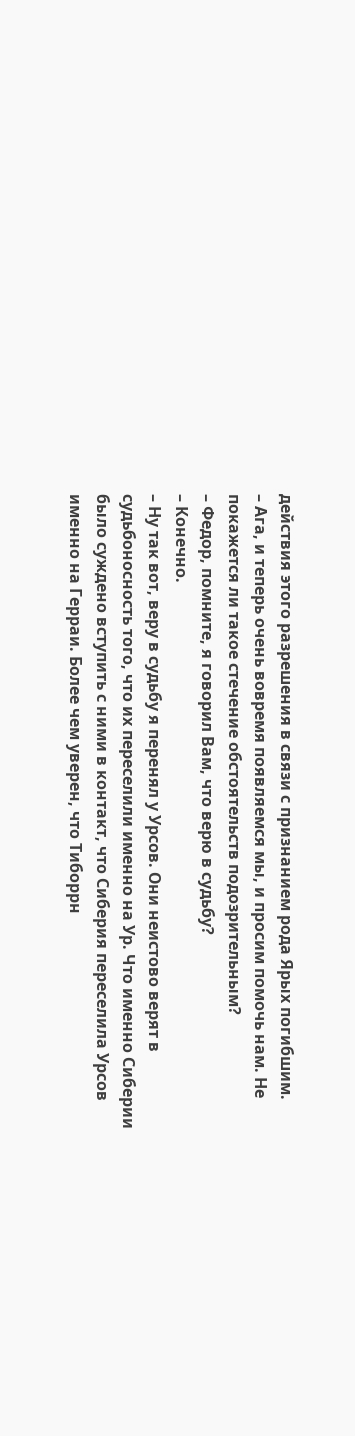действия этого разрешения в связи с признанием рода Ярых погибшим.
– Ага, и теперь очень вовремя появляемся мы, и просим помочь нам. Не покажется ли такое стечение обстоятельств подозрительным?
– Федор, помните, я говорил Вам, что верю в судьбу?
– Конечно.
– Ну так вот, веру в судьбу я перенял у Урсов. Они неистово верят в судьбоносность того, что их переселили именно на Ур. Что именно Сиберии было суждено вступить с ними в контакт, что Сиберия переселила Урсов именно на Герраи. Более чем уверен, что Тиборрн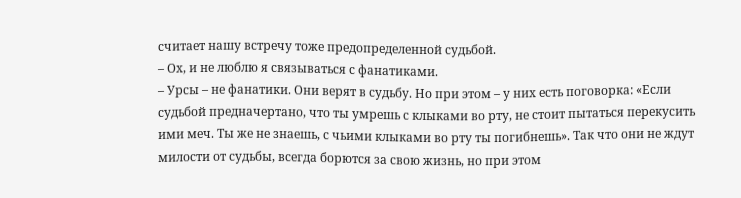считает нашу встречу тоже предопределенной судьбой.
– Ох, и не люблю я связываться с фанатиками.
– Урсы – не фанатики. Они верят в судьбу. Но при этом – у них есть поговорка: «Если судьбой предначертано, что ты умрешь с клыками во рту, не стоит пытаться перекусить ими меч. Ты же не знаешь, с чьими клыками во рту ты погибнешь». Так что они не ждут милости от судьбы, всегда борются за свою жизнь, но при этом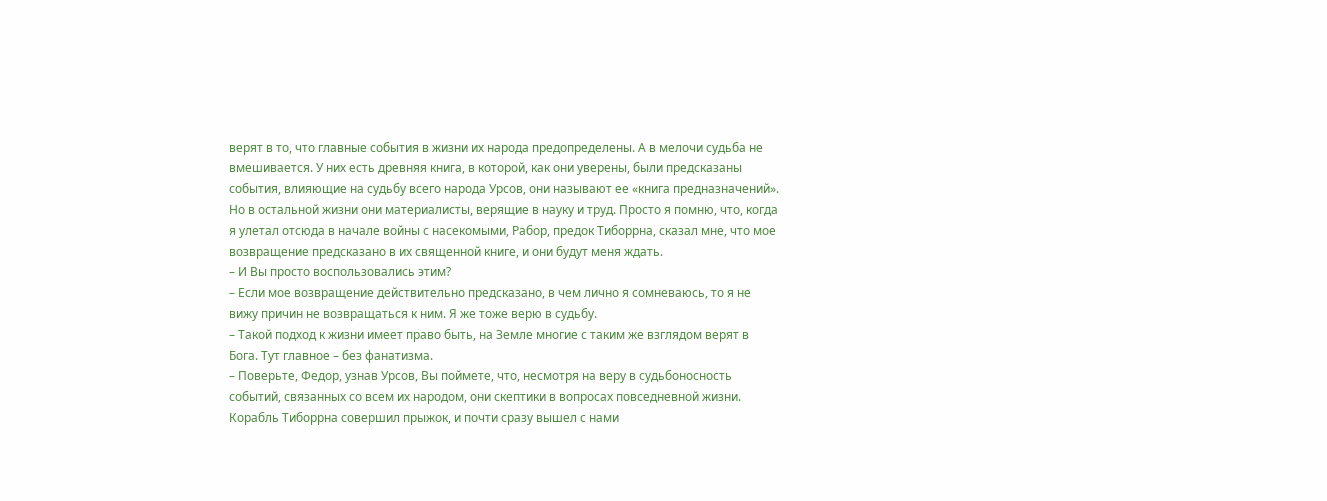верят в то, что главные события в жизни их народа предопределены. А в мелочи судьба не вмешивается. У них есть древняя книга, в которой, как они уверены, были предсказаны события, влияющие на судьбу всего народа Урсов, они называют ее «книга предназначений». Но в остальной жизни они материалисты, верящие в науку и труд. Просто я помню, что, когда я улетал отсюда в начале войны с насекомыми, Рабор, предок Тиборрна, сказал мне, что мое возвращение предсказано в их священной книге, и они будут меня ждать.
– И Вы просто воспользовались этим?
– Если мое возвращение действительно предсказано, в чем лично я сомневаюсь, то я не вижу причин не возвращаться к ним. Я же тоже верю в судьбу.
– Такой подход к жизни имеет право быть, на Земле многие с таким же взглядом верят в Бога. Тут главное – без фанатизма.
– Поверьте, Федор, узнав Урсов, Вы поймете, что, несмотря на веру в судьбоносность событий, связанных со всем их народом, они скептики в вопросах повседневной жизни.
Корабль Тиборрна совершил прыжок, и почти сразу вышел с нами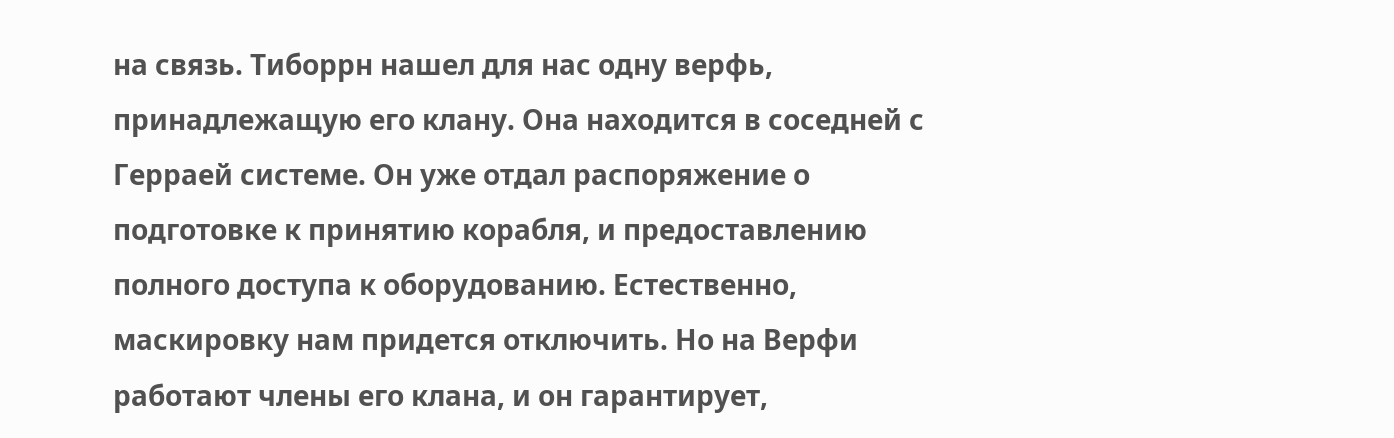на связь. Тиборрн нашел для нас одну верфь, принадлежащую его клану. Она находится в соседней с Герраей системе. Он уже отдал распоряжение о подготовке к принятию корабля, и предоставлению полного доступа к оборудованию. Естественно, маскировку нам придется отключить. Но на Верфи работают члены его клана, и он гарантирует,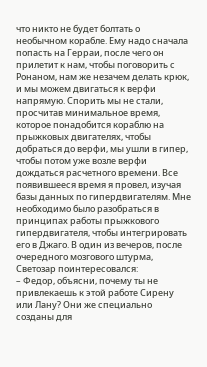что никто не будет болтать о необычном корабле. Ему надо сначала попасть на Герраи, после чего он прилетит к нам, чтобы поговорить с Ронаном, нам же незачем делать крюк, и мы можем двигаться к верфи напрямую. Спорить мы не стали, просчитав минимальное время, которое понадобится кораблю на прыжковых двигателях, чтобы добраться до верфи, мы ушли в гипер, чтобы потом уже возле верфи дождаться расчетного времени. Все появившееся время я провел, изучая базы данных по гипердвигателям. Мне необходимо было разобраться в принципах работы прыжкового гипердвигателя, чтобы интегрировать его в Джаго. В один из вечеров, после очередного мозгового штурма, Светозар поинтересовался:
– Федор, объясни, почему ты не привлекаешь к этой работе Сирену или Лану? Они же специально созданы для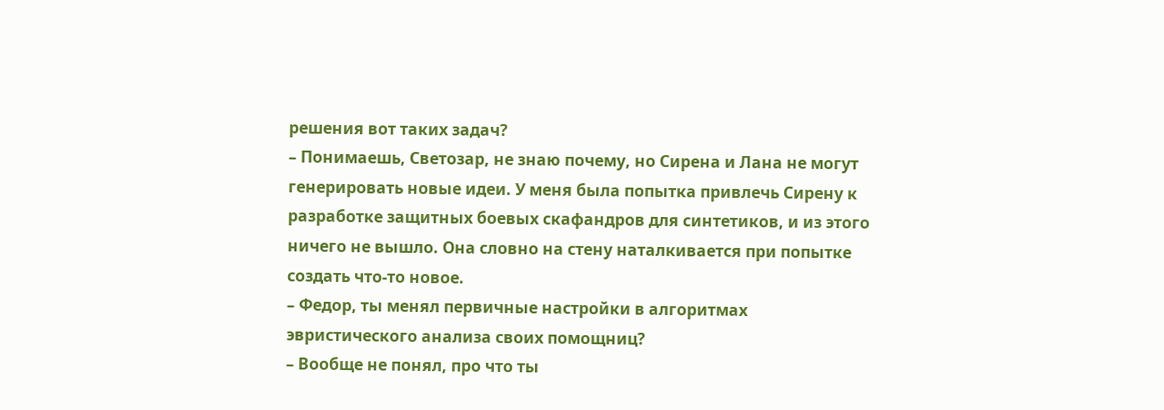решения вот таких задач?
– Понимаешь, Светозар, не знаю почему, но Сирена и Лана не могут генерировать новые идеи. У меня была попытка привлечь Сирену к разработке защитных боевых скафандров для синтетиков, и из этого ничего не вышло. Она словно на стену наталкивается при попытке создать что-то новое.
– Федор, ты менял первичные настройки в алгоритмах эвристического анализа своих помощниц?
– Вообще не понял, про что ты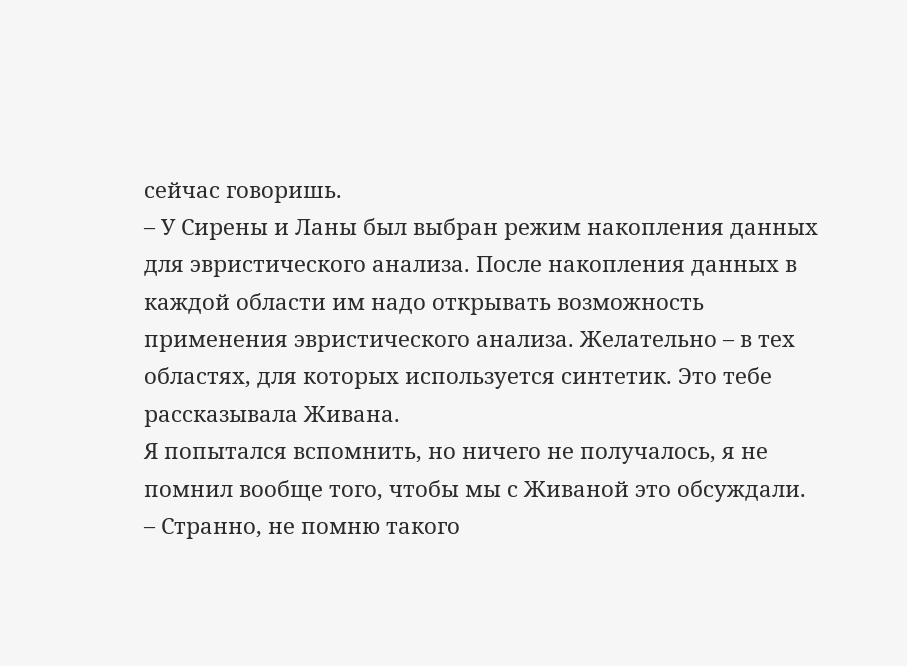сейчас говоришь.
– У Сирены и Ланы был выбран режим накопления данных для эвристического анализа. После накопления данных в каждой области им надо открывать возможность применения эвристического анализа. Желательно – в тех областях, для которых используется синтетик. Это тебе рассказывала Живана.
Я попытался вспомнить, но ничего не получалось, я не помнил вообще того, чтобы мы с Живаной это обсуждали.
– Странно, не помню такого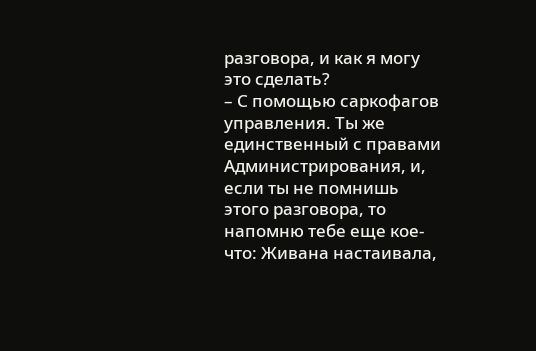разговора, и как я могу это сделать?
– С помощью саркофагов управления. Ты же единственный с правами Администрирования, и, если ты не помнишь этого разговора, то напомню тебе еще кое-что: Живана настаивала,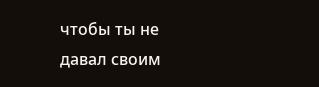чтобы ты не давал своим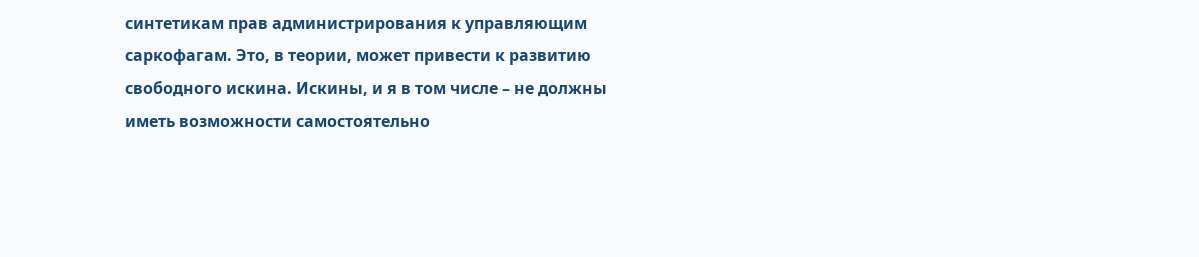синтетикам прав администрирования к управляющим саркофагам. Это, в теории, может привести к развитию свободного искина. Искины, и я в том числе – не должны иметь возможности самостоятельно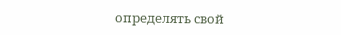определять свой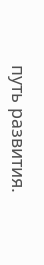путь развития.